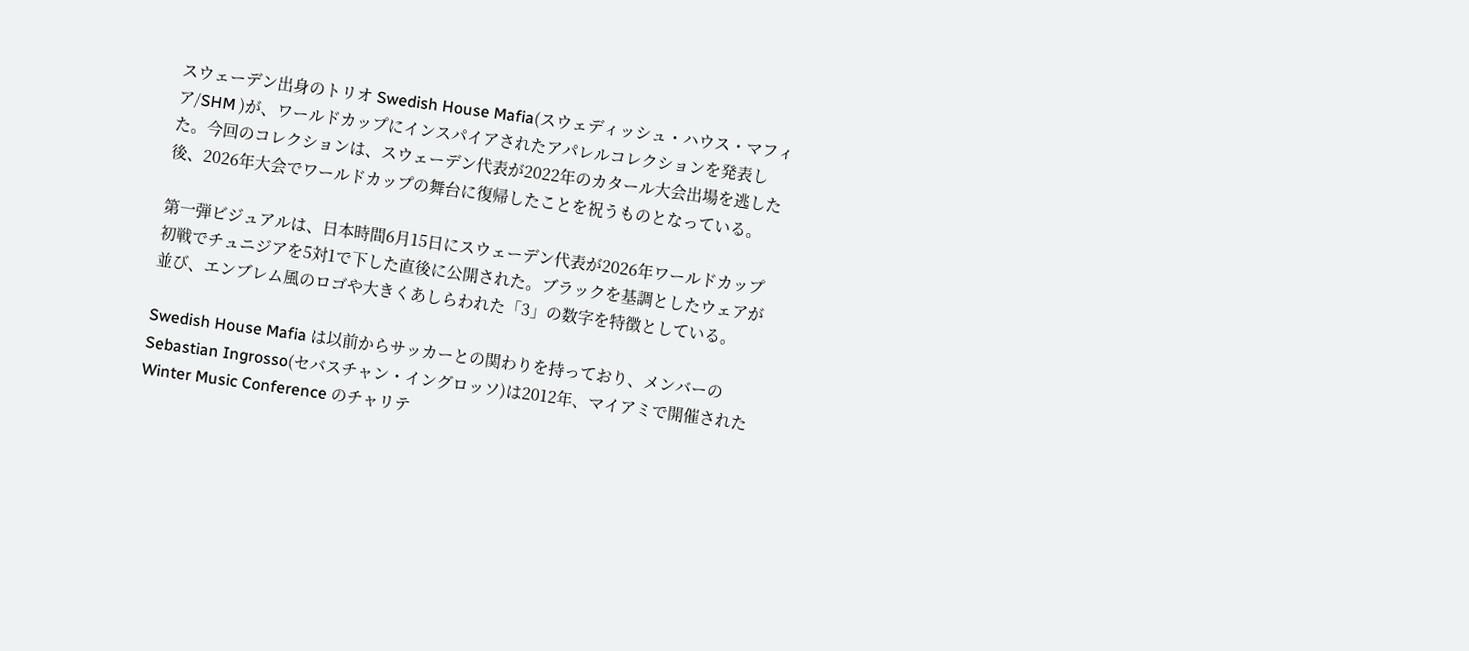スウェーデン出身のトリオ Swedish House Mafia(スウェディッシュ・ハウス・マフィア/SHM )が、ワールドカップにインスパイアされたアパレルコレクションを発表した。今回のコレクションは、スウェーデン代表が2022年のカタール大会出場を逃した後、2026年大会でワールドカップの舞台に復帰したことを祝うものとなっている。

第一弾ビジュアルは、日本時間6月15日にスウェーデン代表が2026年ワールドカップ初戦でチュニジアを5対1で下した直後に公開された。ブラックを基調としたウェアが並び、エンブレム風のロゴや大きくあしらわれた「3」の数字を特徴としている。

Swedish House Mafia は以前からサッカーとの関わりを持っており、メンバーの Sebastian Ingrosso(セバスチャン・イングロッソ)は2012年、マイアミで開催された Winter Music Conference のチャリテ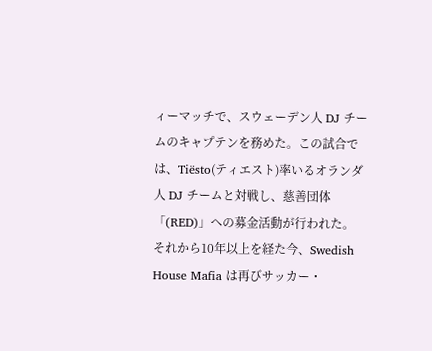ィーマッチで、スウェーデン人 DJ チームのキャプテンを務めた。この試合では、Tiësto(ティエスト)率いるオランダ人 DJ チームと対戦し、慈善団体「(RED)」への募金活動が行われた。
それから10年以上を経た今、Swedish House Mafia は再びサッカー・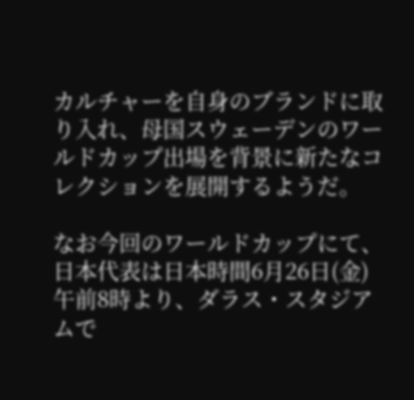カルチャーを自身のブランドに取り入れ、母国スウェーデンのワールドカップ出場を背景に新たなコレクションを展開するようだ。

なお今回のワールドカップにて、日本代表は日本時間6月26日(金)午前8時より、ダラス・スタジアムで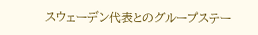スウェーデン代表とのグループステー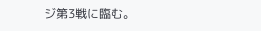ジ第3戦に臨む。